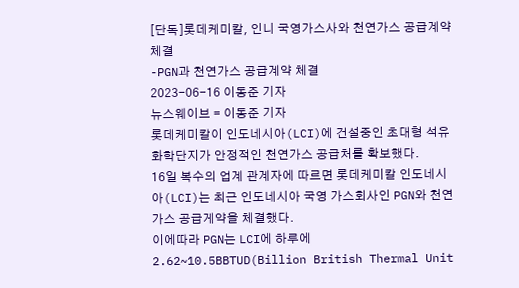[단독]롯데케미칼, 인니 국영가스사와 천연가스 공급계약 체결
-PGN과 천연가스 공급계약 체결
2023-06-16 이동준 기자
뉴스웨이브 = 이동준 기자
롯데케미칼이 인도네시아(LCI)에 건설중인 초대형 석유화학단지가 안정적인 천연가스 공급처를 확보했다.
16일 복수의 업계 관계자에 따르면 롯데케미칼 인도네시아(LCI)는 최근 인도네시아 국영 가스회사인 PGN와 천연가스 공급게약을 체결했다.
이에따라 PGN는 LCI에 하루에 2.62~10.5BBTUD(Billion British Thermal Unit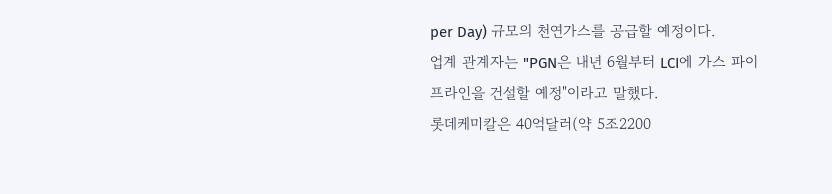per Day) 규모의 천연가스를 공급할 예정이다.
업계 관계자는 "PGN은 내년 6월부터 LCI에 가스 파이프라인을 건설할 예정"이라고 말했다.
롯데케미칼은 40억달러(약 5조2200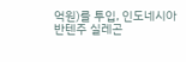억원)를 투입, 인도네시아 반텐주 실레곤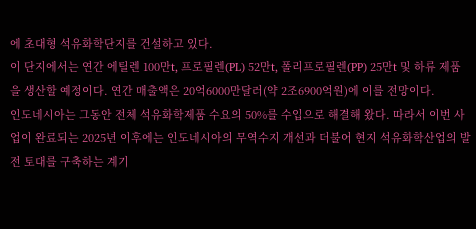에 초대형 석유화학단지를 건설하고 있다.
이 단지에서는 연간 에틸렌 100만t, 프로필렌(PL) 52만t, 폴리프로필렌(PP) 25만t 및 하류 제품을 생산할 예정이다. 연간 매출액은 20억6000만달러(약 2조6900억원)에 이를 전망이다.
인도네시아는 그동안 전체 석유화학제품 수요의 50%를 수입으로 해결해 왔다. 따라서 이번 사업이 완료되는 2025년 이후에는 인도네시아의 무역수지 개선과 더불어 현지 석유화학산업의 발전 토대를 구축하는 계기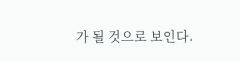가 될 것으로 보인다.